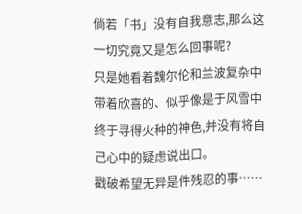倘若「书」没有自我意志,那么这一切究竟又是怎么回事呢?
只是她看着魏尔伦和兰波复杂中带着欣喜的、似乎像是于风雪中终于寻得火种的神色,并没有将自己心中的疑虑说出口。
戳破希望无异是件残忍的事……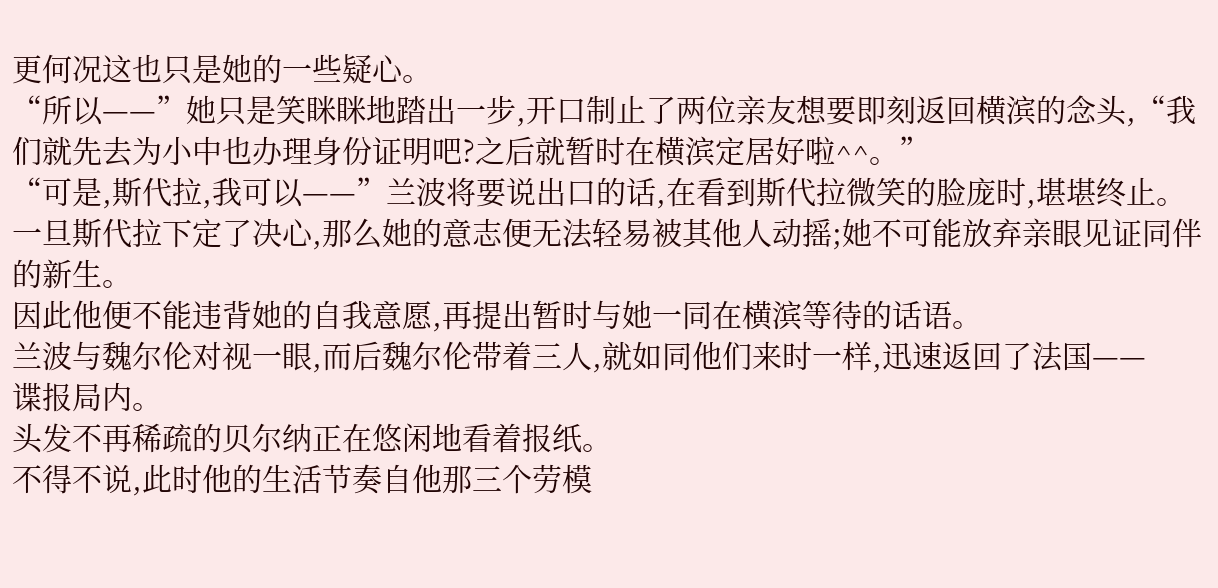更何况这也只是她的一些疑心。
“所以——”她只是笑眯眯地踏出一步,开口制止了两位亲友想要即刻返回横滨的念头,“我们就先去为小中也办理身份证明吧?之后就暂时在横滨定居好啦^^。”
“可是,斯代拉,我可以——”兰波将要说出口的话,在看到斯代拉微笑的脸庞时,堪堪终止。
一旦斯代拉下定了决心,那么她的意志便无法轻易被其他人动摇;她不可能放弃亲眼见证同伴的新生。
因此他便不能违背她的自我意愿,再提出暂时与她一同在横滨等待的话语。
兰波与魏尔伦对视一眼,而后魏尔伦带着三人,就如同他们来时一样,迅速返回了法国——
谍报局内。
头发不再稀疏的贝尔纳正在悠闲地看着报纸。
不得不说,此时他的生活节奏自他那三个劳模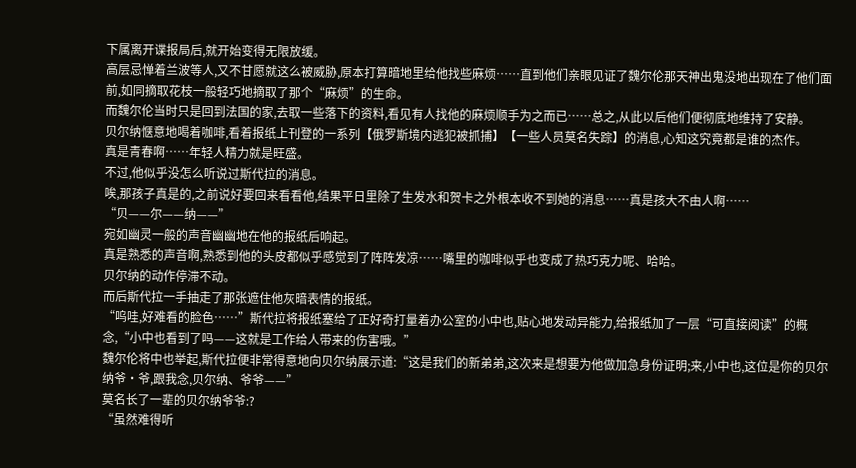下属离开谍报局后,就开始变得无限放缓。
高层忌惮着兰波等人,又不甘愿就这么被威胁,原本打算暗地里给他找些麻烦……直到他们亲眼见证了魏尔伦那天神出鬼没地出现在了他们面前,如同摘取花枝一般轻巧地摘取了那个“麻烦”的生命。
而魏尔伦当时只是回到法国的家,去取一些落下的资料,看见有人找他的麻烦顺手为之而已……总之,从此以后他们便彻底地维持了安静。
贝尔纳惬意地喝着咖啡,看着报纸上刊登的一系列【俄罗斯境内逃犯被抓捕】【一些人员莫名失踪】的消息,心知这究竟都是谁的杰作。
真是青春啊……年轻人精力就是旺盛。
不过,他似乎没怎么听说过斯代拉的消息。
唉,那孩子真是的,之前说好要回来看看他,结果平日里除了生发水和贺卡之外根本收不到她的消息……真是孩大不由人啊……
“贝——尔——纳——”
宛如幽灵一般的声音幽幽地在他的报纸后响起。
真是熟悉的声音啊,熟悉到他的头皮都似乎感觉到了阵阵发凉……嘴里的咖啡似乎也变成了热巧克力呢、哈哈。
贝尔纳的动作停滞不动。
而后斯代拉一手抽走了那张遮住他灰暗表情的报纸。
“呜哇,好难看的脸色……”斯代拉将报纸塞给了正好奇打量着办公室的小中也,贴心地发动异能力,给报纸加了一层“可直接阅读”的概念,“小中也看到了吗——这就是工作给人带来的伤害哦。”
魏尔伦将中也举起,斯代拉便非常得意地向贝尔纳展示道:“这是我们的新弟弟,这次来是想要为他做加急身份证明;来,小中也,这位是你的贝尔纳爷·爷,跟我念,贝尔纳、爷爷——”
莫名长了一辈的贝尔纳爷爷:?
“虽然难得听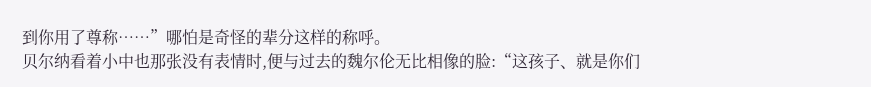到你用了尊称……”哪怕是奇怪的辈分这样的称呼。
贝尔纳看着小中也那张没有表情时,便与过去的魏尔伦无比相像的脸:“这孩子、就是你们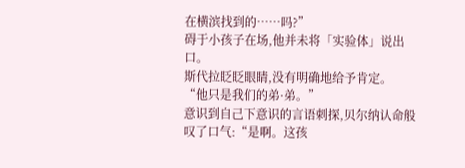在横滨找到的……吗?”
碍于小孩子在场,他并未将「实验体」说出口。
斯代拉眨眨眼睛,没有明确地给予肯定。
“他只是我们的弟·弟。”
意识到自己下意识的言语刺探,贝尔纳认命般叹了口气:“是啊。这孩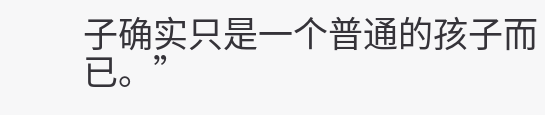子确实只是一个普通的孩子而已。”